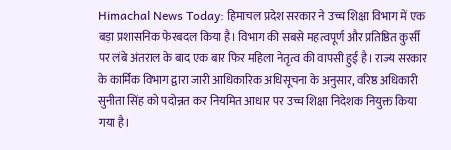Himachal News Today: हिमाचल प्रदेश सरकार ने उच्च शिक्षा विभाग में एक बड़ा प्रशासनिक फेरबदल किया है। विभाग की सबसे महत्वपूर्ण और प्रतिष्ठित कुर्सी पर लंबे अंतराल के बाद एक बार फिर महिला नेतृत्व की वापसी हुई है। राज्य सरकार के कार्मिक विभाग द्वारा जारी आधिकारिक अधिसूचना के अनुसार, वरिष्ठ अधिकारी सुनीता सिंह को पदोन्नत कर नियमित आधार पर उच्च शिक्षा निदेशक नियुक्त किया गया है।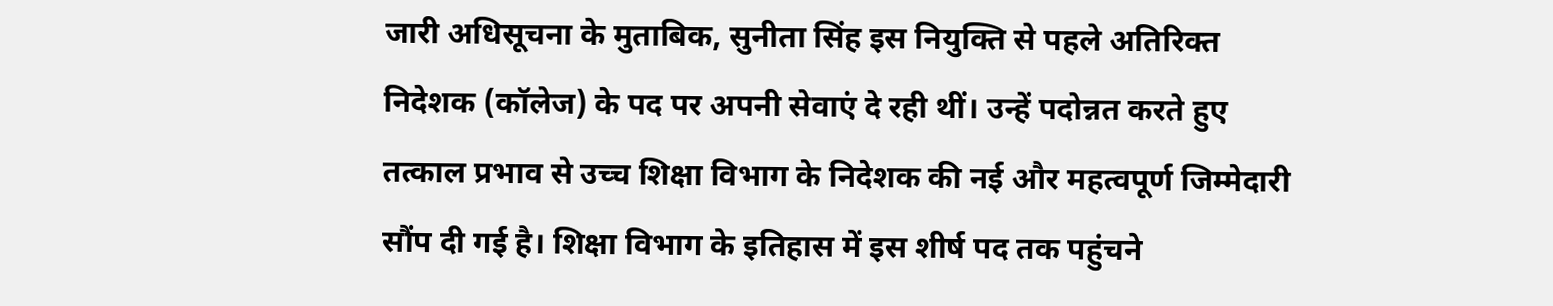जारी अधिसूचना के मुताबिक, सुनीता सिंह इस नियुक्ति से पहले अतिरिक्त निदेशक (कॉलेज) के पद पर अपनी सेवाएं दे रही थीं। उन्हें पदोन्नत करते हुए तत्काल प्रभाव से उच्च शिक्षा विभाग के निदेशक की नई और महत्वपूर्ण जिम्मेदारी सौंप दी गई है। शिक्षा विभाग के इतिहास में इस शीर्ष पद तक पहुंचने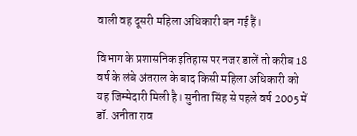वाली वह दूसरी महिला अधिकारी बन गई हैं।

विभाग के प्रशासनिक इतिहास पर नजर डालें तो करीब 18 वर्ष के लंबे अंतराल के बाद किसी महिला अधिकारी को यह जिम्मेदारी मिली है। सुनीता सिंह से पहले वर्ष 2005 में डॉ. अनीता राव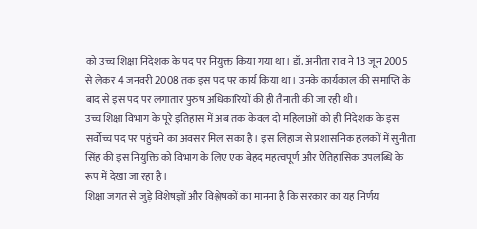को उच्च शिक्षा निदेशक के पद पर नियुक्त किया गया था। डॉ. अनीता राव ने 13 जून 2005 से लेकर 4 जनवरी 2008 तक इस पद पर कार्य किया था। उनके कार्यकाल की समाप्ति के बाद से इस पद पर लगातार पुरुष अधिकारियों की ही तैनाती की जा रही थी।
उच्च शिक्षा विभाग के पूरे इतिहास में अब तक केवल दो महिलाओं को ही निदेशक के इस सर्वोच्च पद पर पहुंचने का अवसर मिल सका है। इस लिहाज से प्रशासनिक हलकों में सुनीता सिंह की इस नियुक्ति को विभाग के लिए एक बेहद महत्वपूर्ण और ऐतिहासिक उपलब्धि के रूप में देखा जा रहा है।
शिक्षा जगत से जुड़े विशेषज्ञों और विश्लेषकों का मानना है कि सरकार का यह निर्णय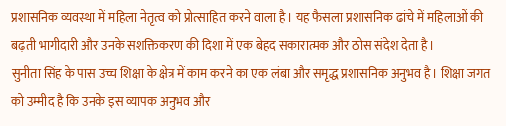प्रशासनिक व्यवस्था में महिला नेतृत्व को प्रोत्साहित करने वाला है। यह फैसला प्रशासनिक ढांचे में महिलाओं की बढ़ती भागीदारी और उनके सशक्तिकरण की दिशा में एक बेहद सकारात्मक और ठोस संदेश देता है।
सुनीता सिंह के पास उच्च शिक्षा के क्षेत्र में काम करने का एक लंबा और समृद्ध प्रशासनिक अनुभव है। शिक्षा जगत को उम्मीद है कि उनके इस व्यापक अनुभव और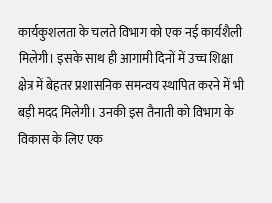कार्यकुशलता के चलते विभाग को एक नई कार्यशैली मिलेगी। इसके साथ ही आगामी दिनों में उच्च शिक्षा क्षेत्र में बेहतर प्रशासनिक समन्वय स्थापित करने में भी बड़ी मदद मिलेगी। उनकी इस तैनाती को विभाग के विकास के लिए एक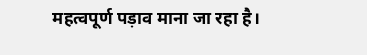महत्वपूर्ण पड़ाव माना जा रहा है।